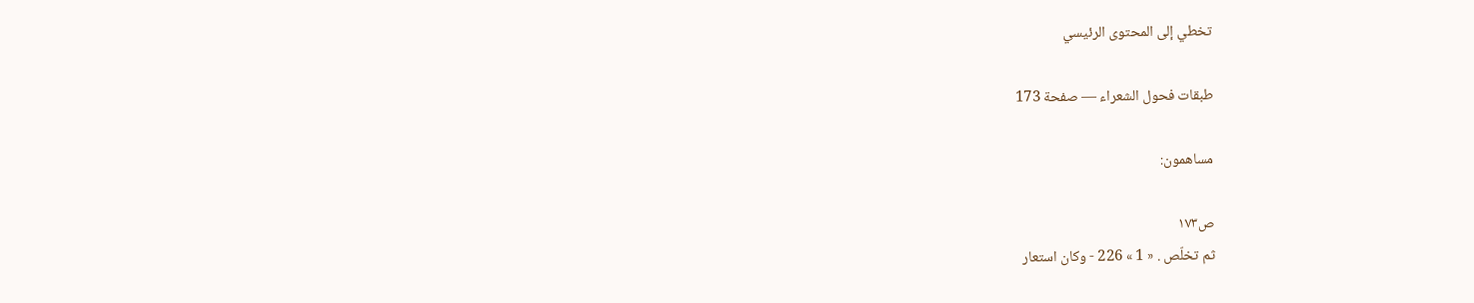تخطي إلى المحتوى الرئيسي

طبقات فحول الشعراء — صفحة 173

مساهمون:

ص١٧٣
ثم تخلّص . « 1 » 226 - وكان استعار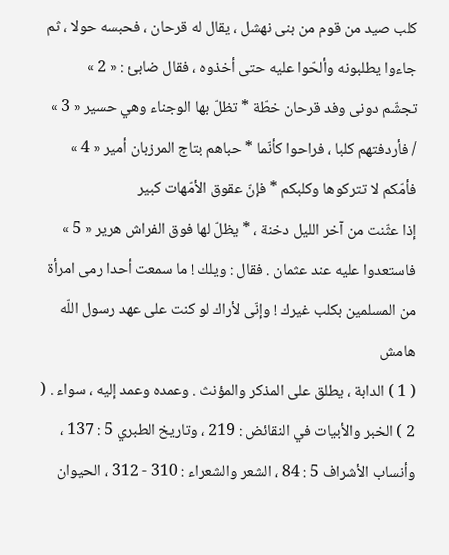كلب صيد من قوم من بنى نهشل ، يقال له قرحان ، فحبسه حولا ، ثم جاءوا يطلبونه وألحّوا عليه حتى أخذوه ، فقال ضابئ : « 2 »
تجشّم دونى وفد قرحان خطّة * تظلّ بها الوجناء وهي حسير « 3 »
/ فأردفتهم كلبا ، فراحوا كأنّما * حباهم بتاج المرزبان أمير « 4 »
فأمّكم لا تتركوها وكلبكم * فإنّ عقوق الأمّهات كبير
إذا عثّنت من آخر الليل دخنة ، * يظلّ لها فوق الفراش هرير « 5 »
فاستعدوا عليه عند عثمان . فقال : ويلك ! ما سمعت أحدا رمى امرأة من المسلمين بكلب غيرك ! وإنّى لأراك لو كنت على عهد رسول اللّه
هامش
( 1 ) الدابة ، يطلق على المذكر والمؤنث . وعمده وعمد إليه ، سواء . ( 2 ) الخبر والأبيات في النقائض : 219 ، وتاريخ الطبري 5 : 137 ، وأنساب الأشراف 5 : 84 ، الشعر والشعراء : 310 - 312 ، الحيوان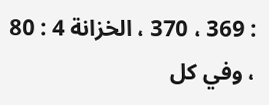: 369 ، 370 ، الخزانة 4 : 80 ، وفي كل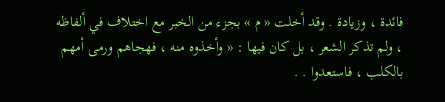فائدة ، وزيادة . وقد أخلت « م » بجزء من الخبر مع اختلاف في ألفاظه ، ولم تذكر الشعر ، بل كان فيها : « وأخذوه منه ، فهجاهم ورمى أمهم بالكلب ، فاستعدوا . .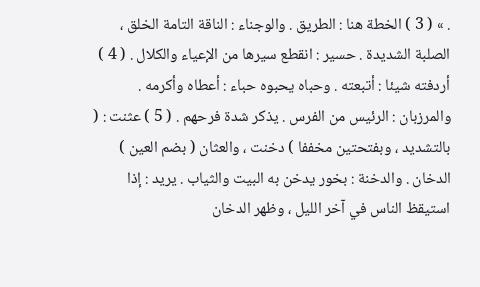. » ( 3 ) الخطة هنا : الطريق . والوجناء : الناقة التامة الخلق ، الصلبة الشديدة . حسير : انقطع سيرها من الإعياء والكلال . ( 4 ) أردفته شيئا : أتبعته . وحباه يحبوه حباء : أعطاه وأكرمه . والمرزبان : الرئيس من الفرس . يذكر شدة فرحهم . ( 5 ) عثنت : ( بالتشديد ، وبفتحتين مخففا ) دخنت ، والعثان ( بضم العين ) الدخان . والدخنة : بخور يدخن به البيت والثياب . يريد : إذا استيقظ الناس في آخر الليل ، وظهر الدخان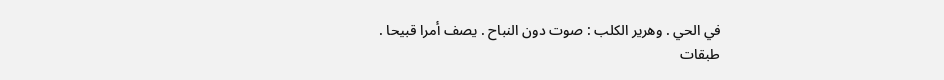في الحي . وهرير الكلب : صوت دون النباح . يصف أمرا قبيحا .
طبقات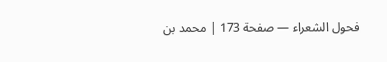فحول الشعراء — صفحة 173 | محمد بن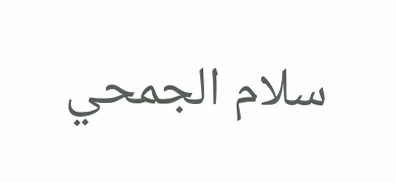سلام الجمحي